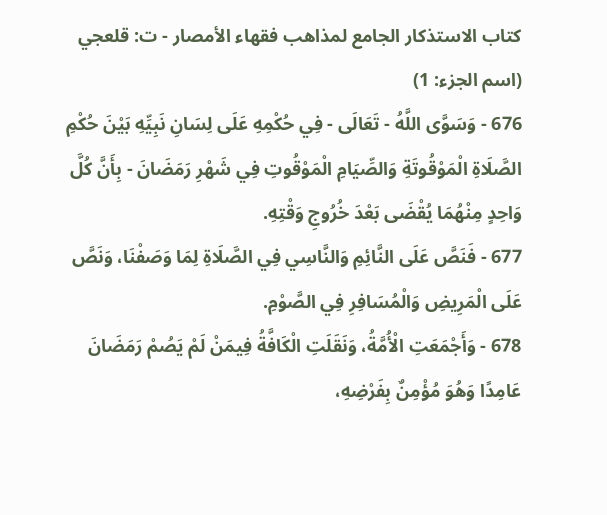كتاب الاستذكار الجامع لمذاهب فقهاء الأمصار - ت: قلعجي (اسم الجزء: 1)
676 - وَسَوَّى اللَّهُ - تَعَالَى - فِي حُكْمِهِ عَلَى لِسَانِ نَبِيِّهِ بَيْنَ حُكْمِ الصَّلَاةِ الْمَوْقُوتَةِ وَالصِّيَامِ الْمَوْقُوتِ فِي شَهْرِ رَمَضَانَ - بِأَنَّ كُلَّ وَاحِدٍ مِنْهُمَا يُقْضَى بَعْدَ خُرُوجِ وَقْتِهِ.
677 - فَنَصَّ عَلَى النَّائِمِ وَالنَّاسِي فِي الصَّلَاةِ لِمَا وَصَفْنَا، وَنَصَّ عَلَى الْمَرِيضِ وَالْمُسَافِرِ فِي الصَّوْمِ.
678 - وَأَجْمَعَتِ الْأُمَّةُ، وَنَقَلَتِ الْكَافَّةُ فِيمَنْ لَمْ يَصُمْ رَمَضَانَ عَامِدًا وَهُوَ مُؤْمِنٌ بِفَرْضِهِ،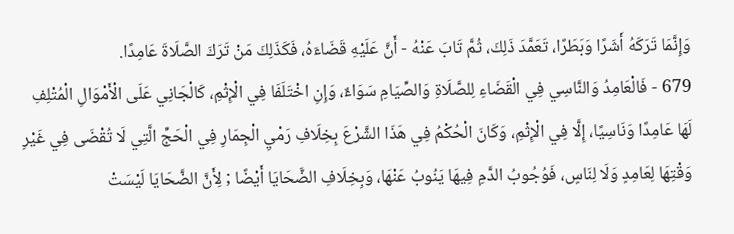وَإِنَّمَا تَرَكَهُ أَشَرًا وَبَطَرًا، تَعَمَّدَ ذَلِكَ، ثُمَّ تَابَ عَنْهُ - أَنَّ عَلَيْهِ قَضَاءَهُ، فَكَذَلِكَ مَنْ تَرَكَ الصَّلَاةَ عَامِدًا.
679 - فَالْعَامِدُ وَالنَّاسِي فِي الْقَضَاءِ لِلصَّلَاةِ وَالصِّيَامِ سَوَاءٌ، وَإِنِ اخْتَلَفَا فِي الْإِثْمِ، كَالْجَانِي عَلَى الْأَمْوَالِ الْمُتْلِفِ لَهَا عَامِدًا وَنَاسِيًا، إِلَّا فِي الْإِثْمِ، وَكَانَ الْحُكْمُ فِي هَذَا الشَّرْعَ بِخِلَافِ رَمْيِ الْجِمَارِ فِي الْحَجِّ الَّتِي لَا تُقْضَى فِي غَيْرِ وَقْتِهَا لِعَامِدٍ وَلَا لِنَاسٍ، فَوُجُوبُ الدَّمِ فِيهَا يَنُوبُ عَنْهَا، وَبِخِلَافِ الضَّحَايَا أَيْضًا ; لِأَنَّ الضَّحَايَا لَيْسَتْ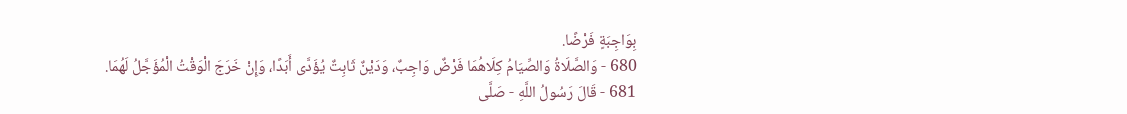بِوَاجِبَةٍ فَرْضًا.
680 - وَالصَّلَاةُ وَالصِّيَامُ كِلَاهُمَا فَرْضٌ وَاجِبٌ، وَدَيْنٌ ثَابِتٌ يُؤَدَّى أَبَدًا، وَإِنْ خَرَجَ الْوَقْتُ الْمُؤَجَّلُ لَهُمَا.
681 - قَالَ رَسُولُ اللَّهِ - صَلَّى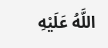اللَّهُ عَلَيْهِ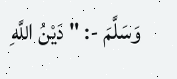وَسَلَّمَ -: " دَيْنُ اللَّهِ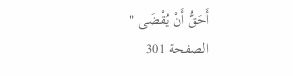أَحَقُّ أَنْ يُقْضَى "
الصفحة 301